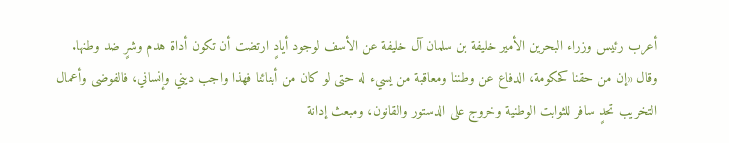أعرب رئيس وزراء البحرين الأمير خليفة بن سلمان آل خليفة عن الأسف لوجود أيادٍ ارتضت أن تكون أداة هدم وشرٍ ضد وطنها.
وقال «إن من حقنا كحكومة، الدفاع عن وطننا ومعاقبة من يسيء له حتى لو كان من أبنائنا فهذا واجب ديني وإنساني، فالفوضى وأعمال التخريب تحدٍ سافر للثوابت الوطنية وخروج على الدستور والقانون، ومبعث إدانة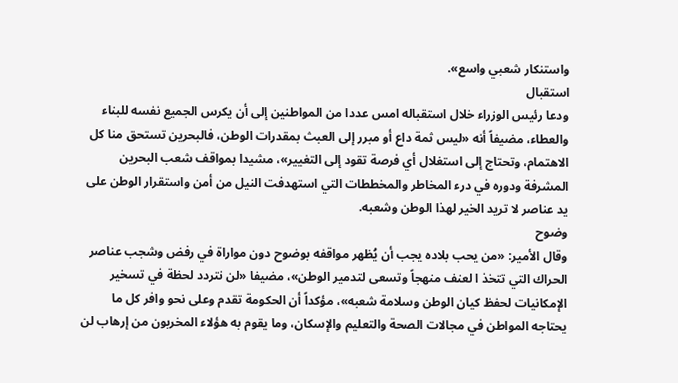واستنكار شعبي واسع».
استقبال
ودعا رئيس الوزراء خلال استقباله امس عددا من المواطنين إلى أن يكرس الجميع نفسه للبناء والعطاء، مضيفاً أنه «ليس ثمة داع أو مبرر إلى العبث بمقدرات الوطن، فالبحرين تستحق منا كل الاهتمام، وتحتاج إلى استغلال أي فرصة تقود إلى التغيير»، مشيدا بمواقف شعب البحرين المشرفة ودوره في درء المخاطر والمخططات التي استهدفت النيل من أمن واستقرار الوطن على يد عناصر لا تريد الخير لهذا الوطن وشعبه.
وضوح
وقال الأمير: «من يحب بلاده يجب أن يُظهر مواقفه بوضوح دون مواراة في رفض وشجب عناصر الحراك التي تتخذ ا لعنف منهجاً وتسعى لتدمير الوطن»، مضيفا «لن نتردد لحظة في تسخير الإمكانيات لحفظ كيان الوطن وسلامة شعبه»، مؤكداً أن الحكومة تقدم وعلى نحو وافر كل ما يحتاجه المواطن في مجالات الصحة والتعليم والإسكان، وما يقوم به هؤلاء المخربون من إرهاب لن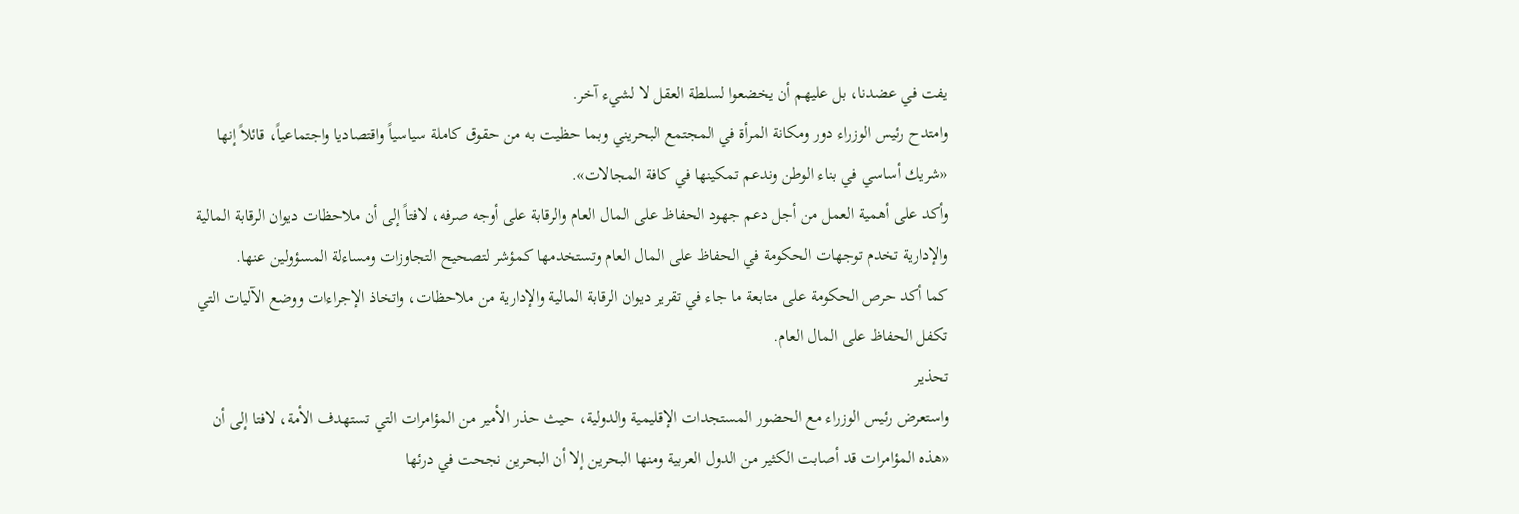يفت في عضدنا، بل عليهم أن يخضعوا لسلطة العقل لا لشيء آخر.
وامتدح رئيس الوزراء دور ومكانة المرأة في المجتمع البحريني وبما حظيت به من حقوق كاملة سياسياً واقتصاديا واجتماعياً، قائلاً إنها «شريك أساسي في بناء الوطن وندعم تمكينها في كافة المجالات».
وأكد على أهمية العمل من أجل دعم جهود الحفاظ على المال العام والرقابة على أوجه صرفه، لافتاً إلى أن ملاحظات ديوان الرقابة المالية والإدارية تخدم توجهات الحكومة في الحفاظ على المال العام وتستخدمها كمؤشر لتصحيح التجاوزات ومساءلة المسؤولين عنها.
كما أكد حرص الحكومة على متابعة ما جاء في تقرير ديوان الرقابة المالية والإدارية من ملاحظات، واتخاذ الإجراءات ووضع الآليات التي تكفل الحفاظ على المال العام.
تحذير
واستعرض رئيس الوزراء مع الحضور المستجدات الإقليمية والدولية، حيث حذر الأمير من المؤامرات التي تستهدف الأمة، لافتا إلى أن «هذه المؤامرات قد أصابت الكثير من الدول العربية ومنها البحرين إلا أن البحرين نجحت في درئها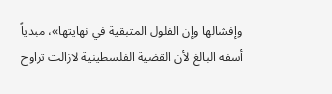وإفشالها وإن الفلول المتبقية في نهايتها»، مبدياً أسفه البالغ لأن القضية الفلسطينية لازالت تراوح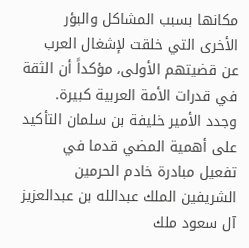مكانها بسبب المشاكل والبؤر الأخرى التي خلقت لإشغال العرب عن قضيتهم الأولى، مؤكداً أن الثقة في قدرات الأمة العربية كبيرة.
وجدد الأمير خليفة بن سلمان التأكيد على أهمية المضي قدما في تفعيل مبادرة خادم الحرمين الشريفين الملك عبدالله بن عبدالعزيز آل سعود ملك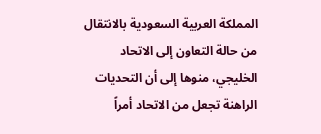المملكة العربية السعودية بالانتقال من حالة التعاون إلى الاتحاد الخليجي، منوها إلى أن التحديات الراهنة تجعل من الاتحاد أمراً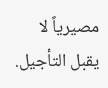مصيرياً لا يقبل التأجيل.